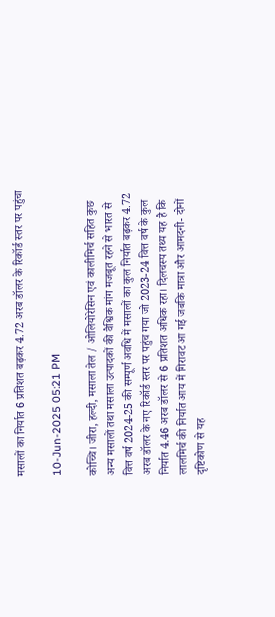मसालों का निर्यात 6 प्रतिशत बढ़कर 4.72 अरब डॉलर के रिकॉर्ड स्तर पर पहुंचा

10-Jun-2025 05:21 PM

कोच्चि। जीरा, हल्दी, मसाला तेल / ओलियोरेसिन एवं कालीमिर्च सहित कुछ अन्य मसालों तथा मसाला उत्पादकों की वैश्विक मांग मजबूत रहने से भारत से वित्त वर्ष 2024-25 की सम्पूर्ण अवधि में मसालों का कुल निर्यात बढ़कर 4.72 अरब डॉलर के नए रिकॉर्ड स्तर पर पहुंच गया जो 2023-24 वित्त वर्ष के कुल निर्यात 4.46 अरब डॉलर से 6 प्रतिशत अधिक रहा। दिलचस्प तथ्य यह है कि लालमिर्च की निर्यात आय में गिरावट आ गई जबकि मात्रा और आमदनी- दोनों दृष्टिकोण से यह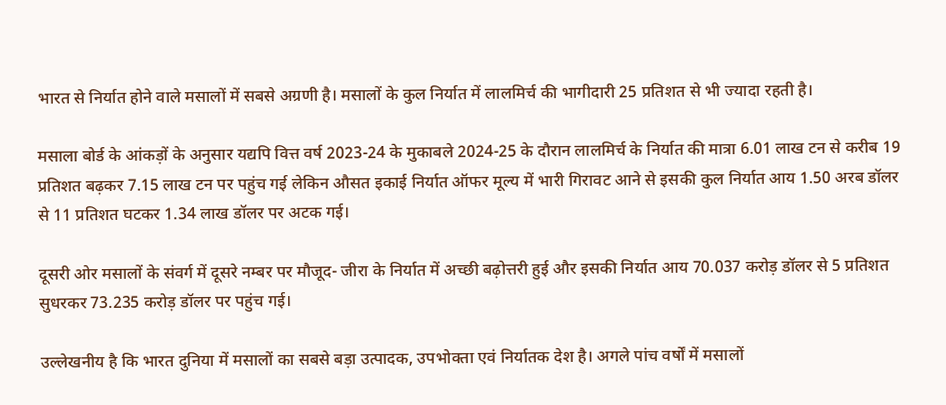भारत से निर्यात होने वाले मसालों में सबसे अग्रणी है। मसालों के कुल निर्यात में लालमिर्च की भागीदारी 25 प्रतिशत से भी ज्यादा रहती है।

मसाला बोर्ड के आंकड़ों के अनुसार यद्यपि वित्त वर्ष 2023-24 के मुकाबले 2024-25 के दौरान लालमिर्च के निर्यात की मात्रा 6.01 लाख टन से करीब 19 प्रतिशत बढ़कर 7.15 लाख टन पर पहुंच गई लेकिन औसत इकाई निर्यात ऑफर मूल्य में भारी गिरावट आने से इसकी कुल निर्यात आय 1.50 अरब डॉलर से 11 प्रतिशत घटकर 1.34 लाख डॉलर पर अटक गई।

दूसरी ओर मसालों के संवर्ग में दूसरे नम्बर पर मौजूद- जीरा के निर्यात में अच्छी बढ़ोत्तरी हुई और इसकी निर्यात आय 70.037 करोड़ डॉलर से 5 प्रतिशत सुधरकर 73.235 करोड़ डॉलर पर पहुंच गई।

उल्लेखनीय है कि भारत दुनिया में मसालों का सबसे बड़ा उत्पादक, उपभोक्ता एवं निर्यातक देश है। अगले पांच वर्षों में मसालों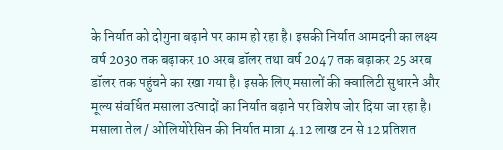के निर्यात को दोगुना बढ़ाने पर काम हो रहा है। इसकी निर्यात आमदनी का लक्ष्य वर्ष 2030 तक बढ़ाकर 10 अरब डॉलर तथा वर्ष 2047 तक बढ़ाकर 25 अरब डॉलर तक पहुंचने का रखा गया है। इसके लिए मसालों की क्वालिटी सुधारने और मूल्य संवर्धित मसाला उत्पादों का निर्यात बढ़ाने पर विशेष जोर दिया जा रहा है। मसाला तेल / ओलियोरेसिन की निर्यात मात्रा 4.12 लाख टन से 12 प्रतिशत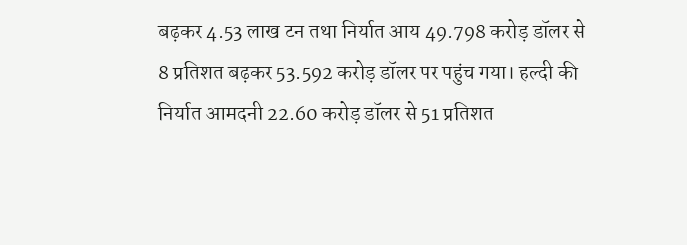बढ़कर 4.53 लाख टन तथा निर्यात आय 49.798 करोड़ डॉलर से 8 प्रतिशत बढ़कर 53.592 करोड़ डॉलर पर पहुंच गया। हल्दी की निर्यात आमदनी 22.60 करोड़ डॉलर से 51 प्रतिशत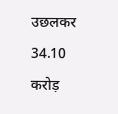उछलकर 34.10 करोड़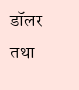डॉलर तथा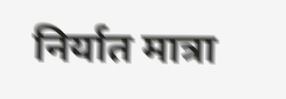निर्यात मात्रा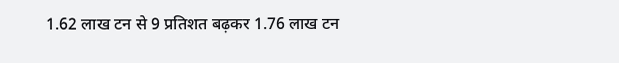1.62 लाख टन से 9 प्रतिशत बढ़कर 1.76 लाख टन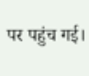पर पहुंच गई।